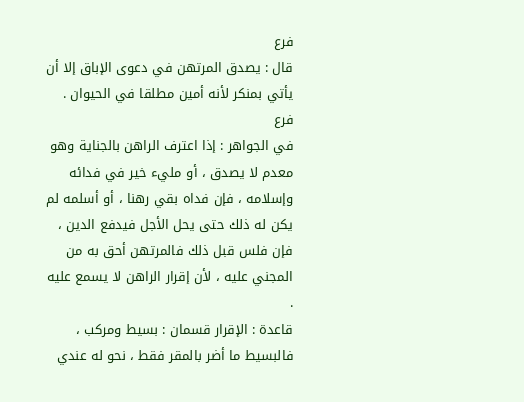فرع
قال : يصدق المرتهن في دعوى الإباق إلا أن يأتي بمنكر لأنه أمين مطلقا في الحيوان .
فرع
في الجواهر : إذا اعترف الراهن بالجناية وهو معدم لا يصدق ، أو مليء خير في فدائه وإسلامه ، فإن فداه بقي رهنا ، أو أسلمه لم يكن له ذلك حتى يحل الأجل فيدفع الدين ، فإن فلس قبل ذلك فالمرتهن أحق به من المجني عليه ، لأن إقرار الراهن لا يسمع عليه .
قاعدة : الإقرار قسمان : بسيط ومركب ، فالبسيط ما أضر بالمقر فقط ، نحو له عندي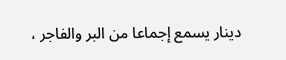دينار يسمع إجماعا من البر والفاجر ،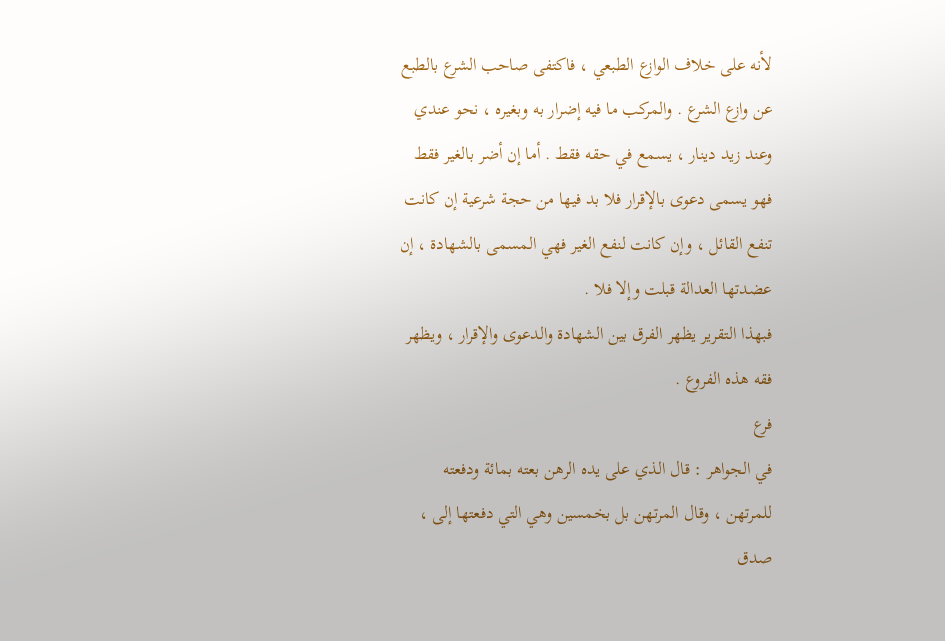لأنه على خلاف الوازع الطبعي ، فاكتفى صاحب الشرع بالطبع عن وازع الشرع . والمركب ما فيه إضرار به وبغيره ، نحو عندي وعند زيد دينار ، يسمع في حقه فقط . أما إن أضر بالغير فقط فهو يسمى دعوى بالإقرار فلا بد فيها من حجة شرعية إن كانت تنفع القائل ، وإن كانت لنفع الغير فهي المسمى بالشهادة ، إن عضدتها العدالة قبلت وإلا فلا .
فبهذا التقرير يظهر الفرق بين الشهادة والدعوى والإقرار ، ويظهر فقه هذه الفروع .
فرع
في الجواهر : قال الذي على يده الرهن بعته بمائة ودفعته للمرتهن ، وقال المرتهن بل بخمسين وهي التي دفعتها إلى ، صدق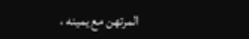المرتهن مع يمينه ،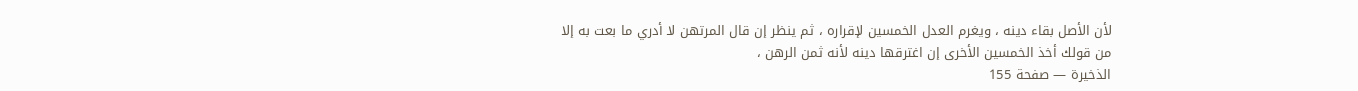لأن الأصل بقاء دينه ، ويغرم العدل الخمسين لإقراره ، ثم ينظر إن قال المرتهن لا أدري ما بعت به إلا من قولك أخذ الخمسين الأخرى إن اغترقها دينه لأنه ثمن الرهن ،
الذخيرة — صفحة 155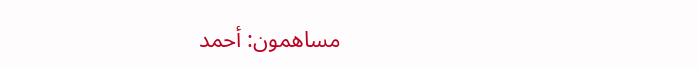مساهمون: أحمد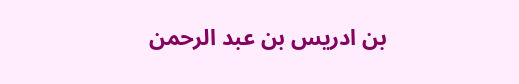بن ادريس بن عبد الرحمن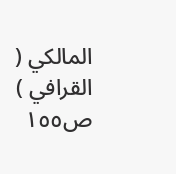المالكي ( القرافي )
ص١٥٥